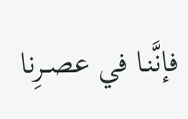فإنَّنـا في عصــرِنا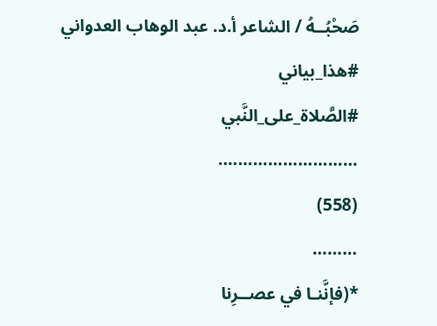صَحْبُــهُ / الشاعر أ.د. عبد الوهاب العدواني
#هذا_بياني
#الصَّلاة_على_النَّبي
……………………….
(558)
………
*(فإنَّنـا في عصــرِنا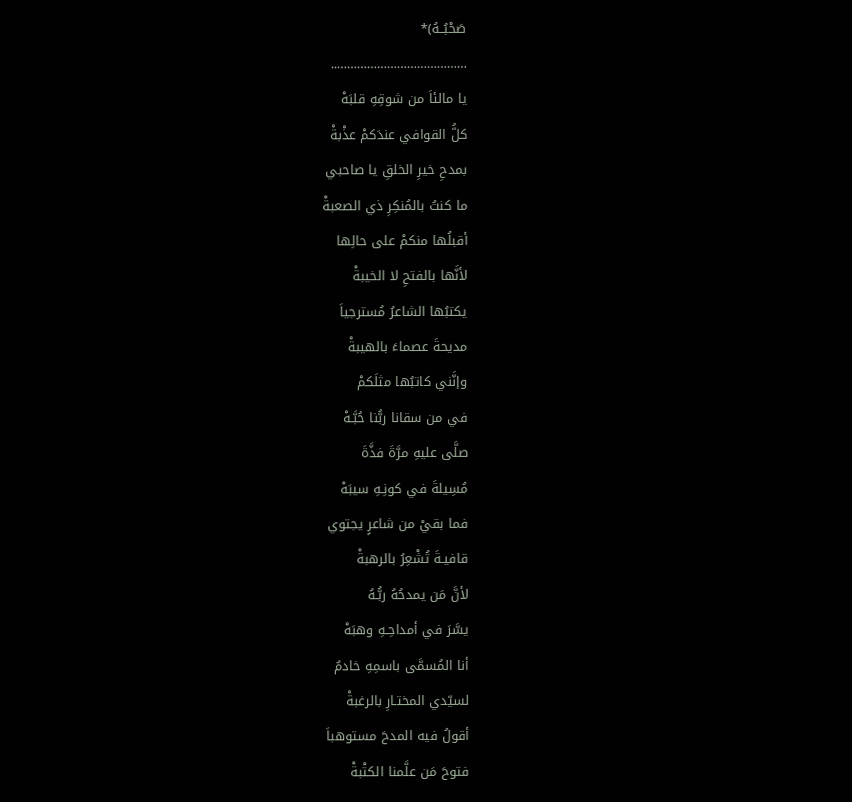صَحْبُــهُ)*
…………………………………..
يا مالئاَ من شوقِهِ قلبَهْ
كلُّ القوافي عندَكمْ عذْبةْ
بمدحِ خيرِ الخلقِ يا صاحبي
ما كنتُ بالمُنكِرِ ذي الصعبةْ
أقبلُها منكمْ على حالِها
لأنَّها بالفتحِ لا الخيبةْ
يكتبُها الشاعرُ مُسترجياَ
مديحةَ عصماءَ بالهيبةْ
وإنَّني كاتبُها مثلَكمْ
في من سقانا ربُّنا حُبَّـهْ
صلَّى عليهِ مرَّةَ فذَّةَ
مُسِيلةَ في كونِـهِ سيبَهْ
فما بقيْ من شاعرٍ يجتوي
قافيـةَ تُشْعِرُ بالرهبةْ
لأنَّ مَن يمدحُهُ ربُّـهُ
يسَّرَ في أمداحِـهِ وهبَهْ
أنا المُسمَّى باسمِهِ خادمٌ
لسيّدي المختـارِ بالرغبةْ
أقولُ فيه المدحَ مستوهباَ
فتوحَ مَن علَّمنا الكتْبةْ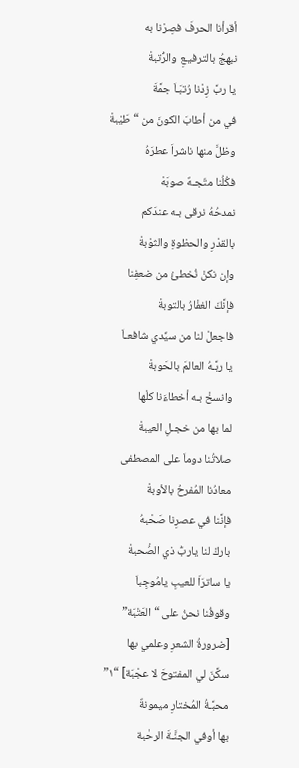أقرأنا الحرفَ فصِرْنا به
نبهجُ بالترفيـعِ والرُّتبةْ
يا ربَّ زِدْنا رُتبَـاَ جمَّةَ
في من أطابَ الكونَ من “طَيْبةْ
وظلَّ منها ناشراَ عطرَهُ
فكُلُنا متّجـهٌ صوبَهْ
نمدحُهُ نرقى بـه عندَكم
بالقدْرِ والحظوةِ والثوْبةْ
وإن نكنْ نُخطئُ من ضعفِنا
فإنَّكَ الغفْارُ بالتوبةْ
فاجعلْ لنا من سيِّدي شافعـاَ
يا ربَّـهُ العالمَ بالحَوبةْ
وانسخْ بـه أخطاءَنا كلْها
لما بها من خجـلِ العيبةْ
صلاتُنا دوماَ على المصطفى
معادُنا المُفرحُ بالأوبةْ
فإنَّنا في عصرِنا صَحْبهُ
باركْ لنا ياربُّ ذي الصُْحبةْ
يا ساترَاَ للعيبِ يامُوجِباَ
وقوفُنا نحنُ على “العَتْبَة”
[ضرورةُ الشعرِ وعلمي بها
سكَّنَ لي المفتوحَ لا عجْبَة] “١”
محبَّـةُ المُختارِ ميمونةٌ
بها أوفي الجنَّـةَ الرحٰبة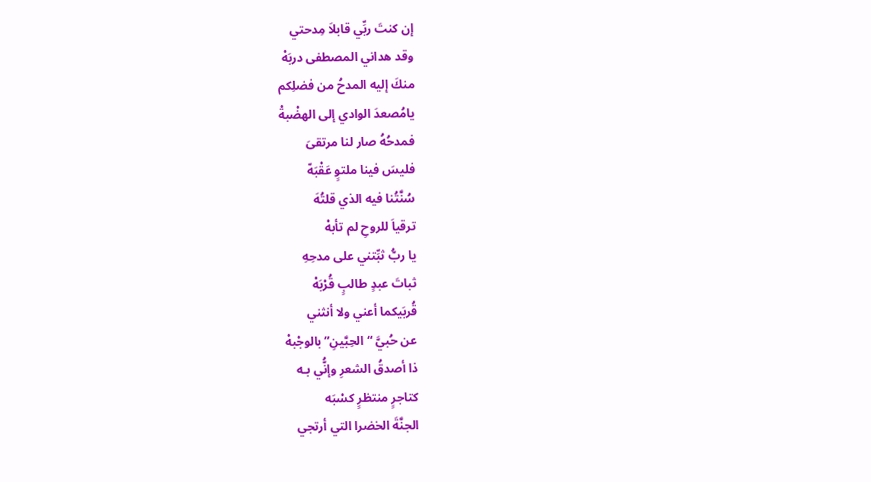إن كنتَ ربِّي قابلاَ مِدحتي
وقد هداني المصطفى دربَهْ
منكَ إليه المدحُ من فضلِكم
يامُصعدَ الوادي إلى الهضْبةْ
فمدحُهُ صار لنا مرتقىَ
فليسَ فينا ملتوٍ عَقْبَهّ
سُنَّتُنا فيه الذي قلتُهَ
ترقياَ للروحِ لم تأبهْ
يا ربُّ ثبِّتني على مدحِهِ
ثباتَ عبدٍ طالبٍ قُرْبَهْ
قُربَيكما أعني ولا أنثني
عن حُبيَّ “الحِبَّينِ” بالوجْبهْ
ذا أصدقُ الشعرِ وإنُّي بـه
كتاجرٍ منتظرٍ كسْبَه
الجنَّةَ الخضرا التي أرتجي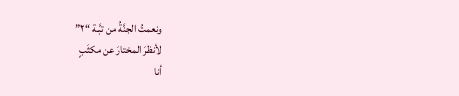ونعمتُ الجنَّةُ من تبَّـة “٢”
لأنظرَ المختارَ عن مكثَبٍ
أنا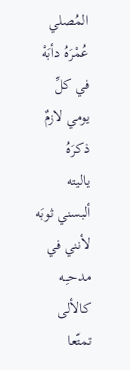المُصلي عُمْرَهُ دأبَهْ
في كلِّ يومي لازمٌ ذكرَهُ
ياليته ألبسني ثوبَه
لأنني في مدحـِـه كالألى
تمتّعا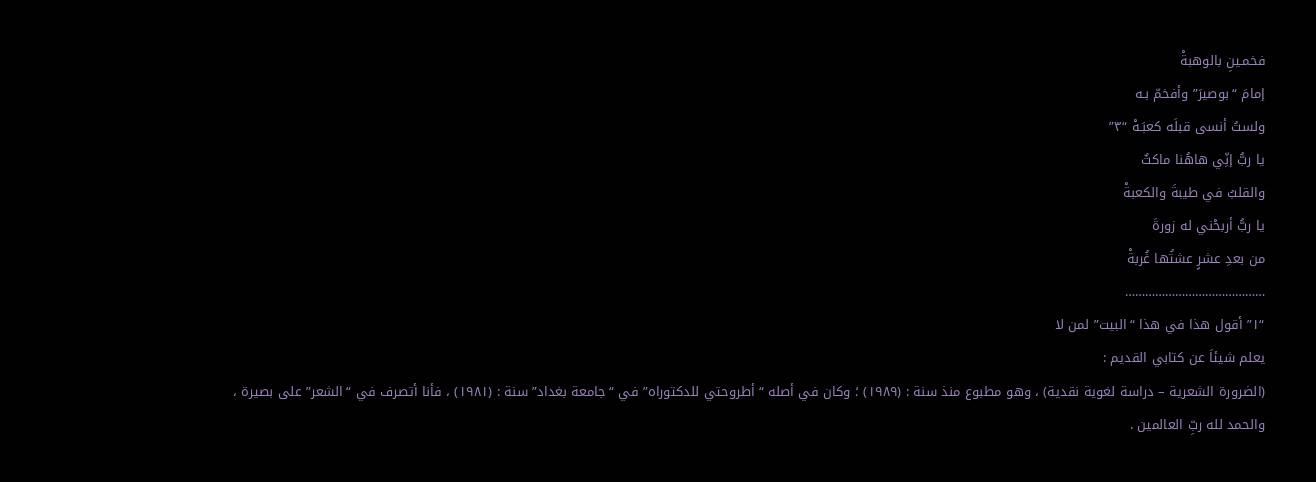فخمـينِ بالوهبةْ
إمامَ “بوصيرَ” وأفخمّ بـه
ولستُ أنسى قبلَه كعبَـهْ “٣”
يا ربُّ إنِّي هاهُنا ماكثٌ
والقلبُ في طيبةَ والكعبةْ
يا ربُّ أربحْني له زورةَ
من بعدِ عشرٍ عشتُها غُربةْ
……………………………………
“١” أقول هذا في هذا “البيت” لمن لا
يعلم شيئاَ عن كتابي القديم :
(الضرورة الشعرية – دراسة لغوية نقدية) ، وهو مطبوع منذ سنة : (١٩٨٩) ؛ وكان في أصله “أطروحتي للدكتوراه” في “جامعة بغداد” سنة : (١٩٨١) ، فأنا أتصرف في “الشعر” على بصيرة ، والحمد لله ربِّ العالمين .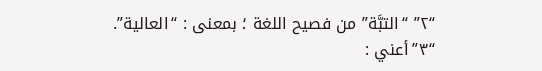“٢” “التبَّة” من فصيح اللغة ؛ بمعنى : “العالية”.
“٣”أعني :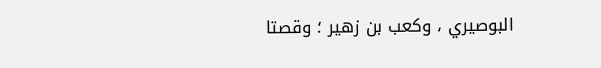البوصيري ، وكعب بن زهير ؛ وقصتا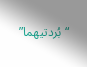“بُردتيهما”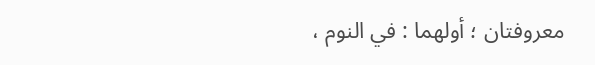معروفتان ؛ أولهما : في النوم ،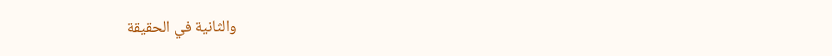والثانية في الحقيقة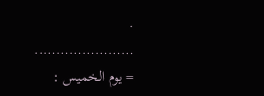.
…………………..
= يوم الخميس :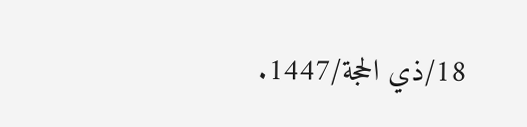18/ذي الحجة/1447.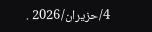4/حزيران/2026 .